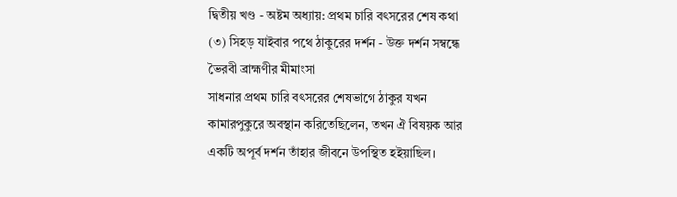দ্বিতীয় খণ্ড - অষ্টম অধ্যায়: প্রথম চারি বৎসরের শেষ কথা
(৩) সিহড় যাইবার পথে ঠাকুরের দর্শন - উক্ত দর্শন সম্বন্ধে ভৈরবী ব্রাহ্মণীর মীমাংসা
সাধনার প্রথম চারি বৎসরের শেষভাগে ঠাকুর যখন কামারপুকুরে অবস্থান করিতেছিলেন, তখন ঐ বিষয়ক আর একটি অপূর্ব দর্শন তাঁহার জীবনে উপস্থিত হইয়াছিল।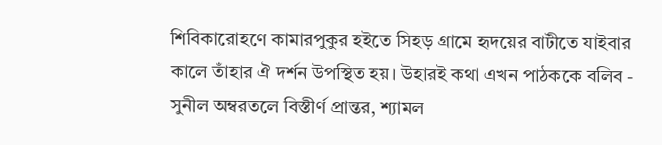শিবিকারোহণে কামারপুকুর হইতে সিহড় গ্রামে হৃদয়ের বাটীতে যাইবার কালে তাঁহার ঐ দর্শন উপস্থিত হয়। উহারই কথা এখন পাঠককে বলিব - সুনীল অম্বরতলে বিস্তীর্ণ প্রান্তর, শ্যামল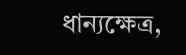ধান্যক্ষেত্র,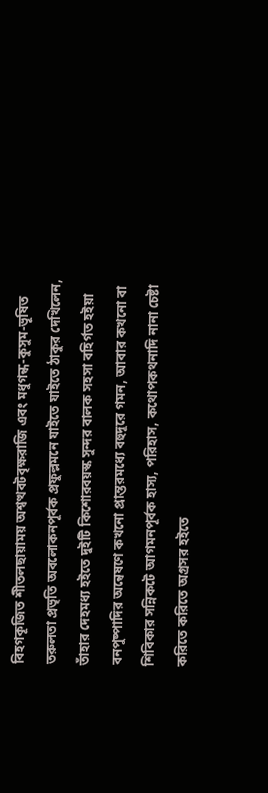বিহগকূজিত শীতলছায়াময় অশ্বত্থবটবৃক্ষরাজি এবং মধুগন্ধ-কুসুম-ভূষিত তরুলতা প্রভৃতি অবলোকনপূর্বক প্রফুল্লমনে যাইতে যাইতে ঠাকুর দেখিলেন, তাঁহার দেহমধ্য হইতে দুইটি কিশোরবয়স্ক সুন্দর বালক সহসা বহির্গত হইয়া বনপুষ্পাদির অন্বেষণে কখনো প্রান্তরমধ্যে বহুদূরে গমন, আবার কখনো বা শিবিকার সন্নিকটে আগমনপূর্বক হাস্য, পরিহাস, কথোপকথনাদি নানা চেষ্টা করিতে করিতে অগ্রসর হইতে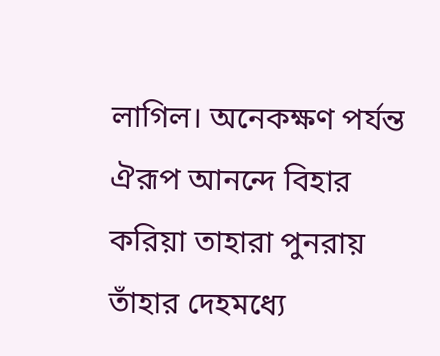লাগিল। অনেকক্ষণ পর্যন্ত ঐরূপ আনন্দে বিহার করিয়া তাহারা পুনরায় তাঁহার দেহমধ্যে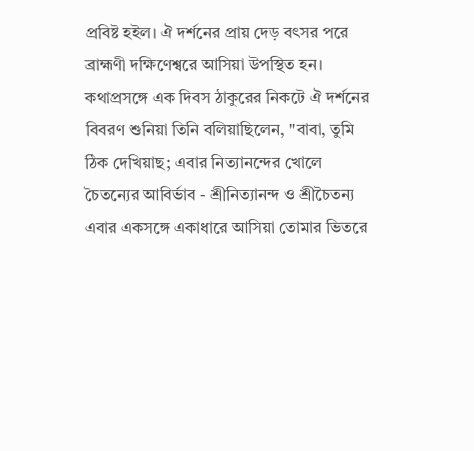প্রবিষ্ট হইল। ঐ দর্শনের প্রায় দেড় বৎসর পরে ব্রাহ্মণী দক্ষিণেশ্বরে আসিয়া উপস্থিত হন। কথাপ্রসঙ্গে এক দিবস ঠাকুরের নিকটে ঐ দর্শনের বিবরণ শুনিয়া তিনি বলিয়াছিলেন, "বাবা, তুমি ঠিক দেখিয়াছ; এবার নিত্যানন্দের খোলে চৈতন্যের আবির্ভাব - শ্রীনিত্যানন্দ ও শ্রীচৈতন্য এবার একসঙ্গে একাধারে আসিয়া তোমার ভিতরে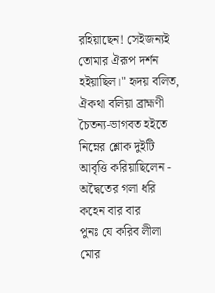রহিয়াছেন! সেইজন্যই তোমার ঐরূপ দর্শন হইয়াছিল।" হৃদয় বলিত, ঐকথা বলিয়া ব্রাহ্মণী চৈতন্য-ভাগবত হইতে নিম্নের শ্লোক দুইটি আবৃত্তি করিয়াছিলেন -
অদ্বৈতের গলা ধরি কহেন বার বার
পুনঃ যে করিব লীলা মোর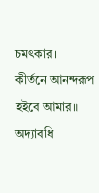চমৎকার।
কীর্তনে আনন্দরূপ হইবে আমার॥
অদ্যাবধি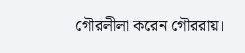গৌরলীলা করেন গৌররায়।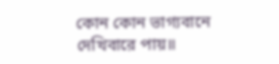কোন কোন ভাগ্যবানে দেখিবারে পায়॥